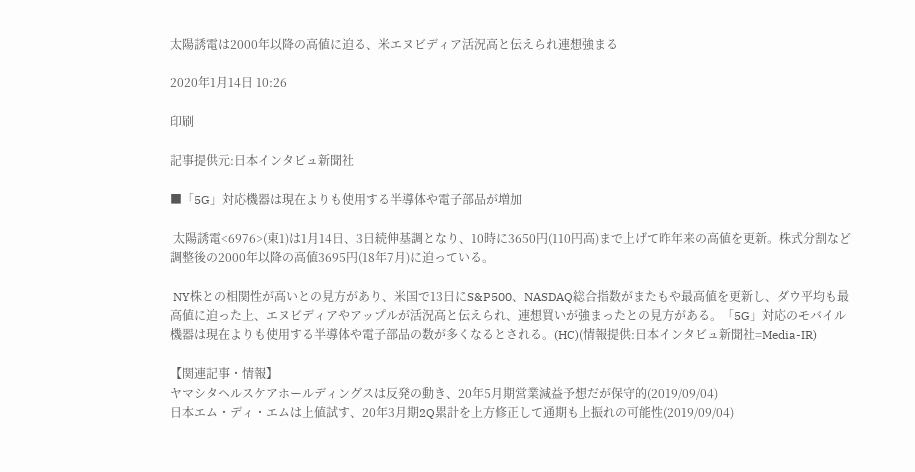太陽誘電は2000年以降の高値に迫る、米エヌビディア活況高と伝えられ連想強まる

2020年1月14日 10:26

印刷

記事提供元:日本インタビュ新聞社

■「5G」対応機器は現在よりも使用する半導体や電子部品が増加

 太陽誘電<6976>(東1)は1月14日、3日続伸基調となり、10時に3650円(110円高)まで上げて昨年来の高値を更新。株式分割など調整後の2000年以降の高値3695円(18年7月)に迫っている。

 NY株との相関性が高いとの見方があり、米国で13日にS&P500、NASDAQ総合指数がまたもや最高値を更新し、ダウ平均も最高値に迫った上、エヌビディアやアップルが活況高と伝えられ、連想買いが強まったとの見方がある。「5G」対応のモバイル機器は現在よりも使用する半導体や電子部品の数が多くなるとされる。(HC)(情報提供:日本インタビュ新聞社=Media-IR)

【関連記事・情報】
ヤマシタヘルスケアホールディングスは反発の動き、20年5月期営業減益予想だが保守的(2019/09/04)
日本エム・ディ・エムは上値試す、20年3月期2Q累計を上方修正して通期も上振れの可能性(2019/09/04)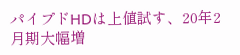パイプドHDは上値試す、20年2月期大幅増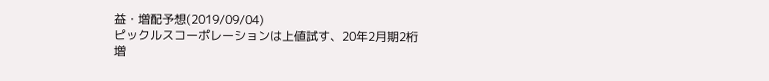益・増配予想(2019/09/04)
ピックルスコーポレーションは上値試す、20年2月期2桁増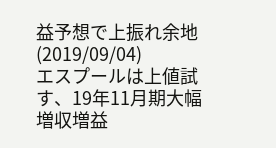益予想で上振れ余地(2019/09/04)
エスプールは上値試す、19年11月期大幅増収増益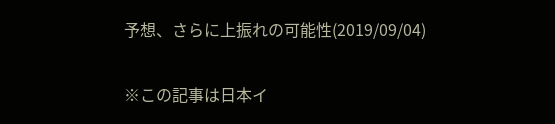予想、さらに上振れの可能性(2019/09/04)

※この記事は日本イ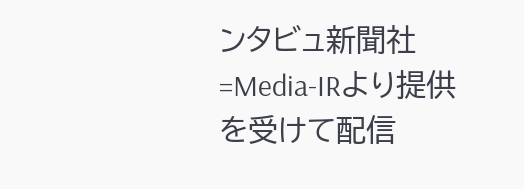ンタビュ新聞社=Media-IRより提供を受けて配信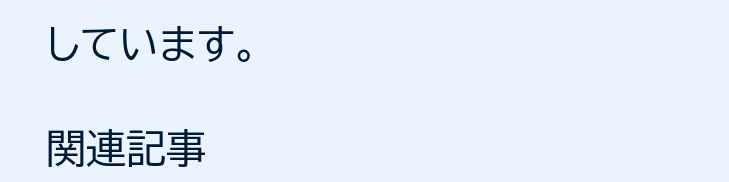しています。

関連記事